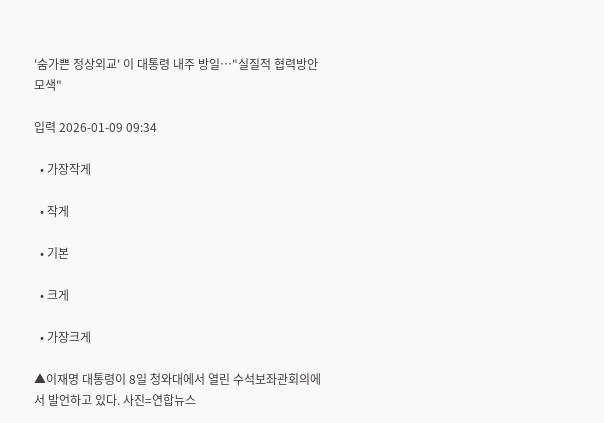'숨가쁜 정상외교' 이 대통령 내주 방일…"실질적 협력방안 모색"

입력 2026-01-09 09:34

  • 가장작게

  • 작게

  • 기본

  • 크게

  • 가장크게

▲이재명 대통령이 8일 청와대에서 열린 수석보좌관회의에서 발언하고 있다. 사진=연합뉴스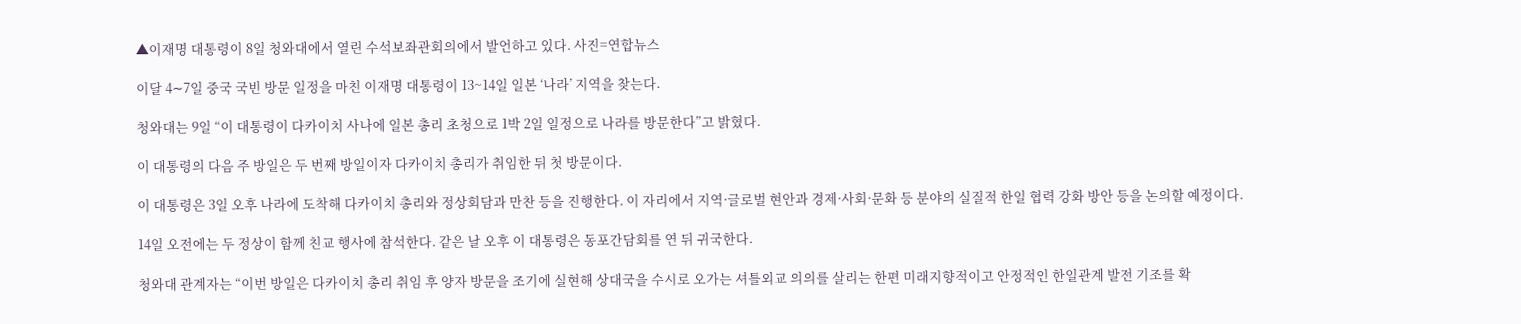▲이재명 대통령이 8일 청와대에서 열린 수석보좌관회의에서 발언하고 있다. 사진=연합뉴스

이달 4∼7일 중국 국빈 방문 일정을 마친 이재명 대통령이 13~14일 일본 ‘나라’ 지역을 찾는다.

청와대는 9일 “이 대통령이 다카이치 사나에 일본 총리 초청으로 1박 2일 일정으로 나라를 방문한다”고 밝혔다.

이 대통령의 다음 주 방일은 두 번째 방일이자 다카이치 총리가 취임한 뒤 첫 방문이다.

이 대통령은 3일 오후 나라에 도착해 다카이치 총리와 정상회담과 만찬 등을 진행한다. 이 자리에서 지역·글로벌 현안과 경제·사회·문화 등 분야의 실질적 한일 협력 강화 방안 등을 논의할 예정이다.

14일 오전에는 두 정상이 함께 친교 행사에 참석한다. 같은 날 오후 이 대통령은 동포간담회를 연 뒤 귀국한다.

청와대 관계자는 “이번 방일은 다카이치 총리 취임 후 양자 방문을 조기에 실현해 상대국을 수시로 오가는 셔틀외교 의의를 살리는 한편 미래지향적이고 안정적인 한일관계 발전 기조를 확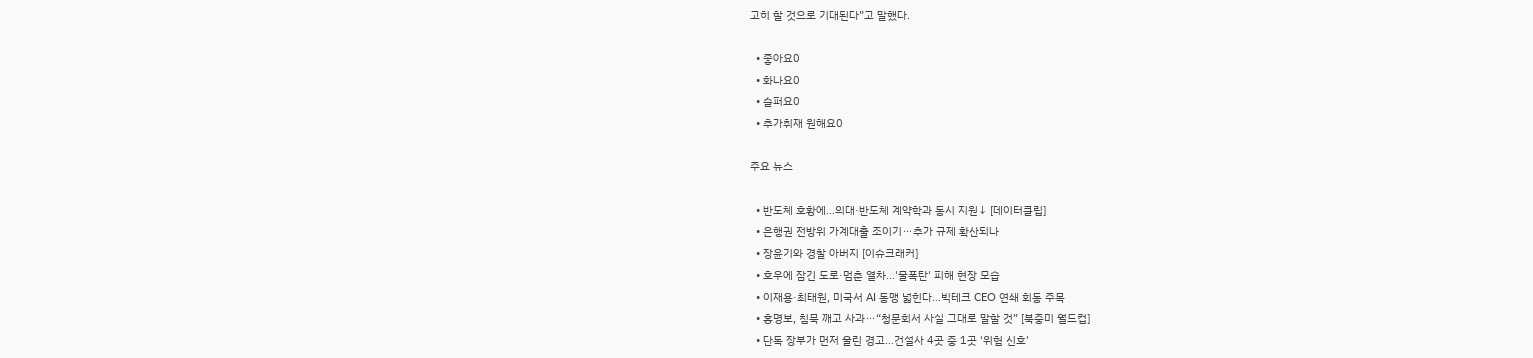고히 할 것으로 기대된다”고 말했다.

  • 좋아요0
  • 화나요0
  • 슬퍼요0
  • 추가취재 원해요0

주요 뉴스

  • 반도체 호황에…의대·반도체 계약학과 동시 지원↓ [데이터클립]
  • 은행권 전방위 가계대출 조이기⋯추가 규제 확산되나
  • 장윤기와 경찰 아버지 [이슈크래커]
  • 호우에 잠긴 도로·멈춘 열차…'물폭탄' 피해 현장 모습
  • 이재용·최태원, 미국서 AI 동맹 넓힌다…빅테크 CEO 연쇄 회동 주목
  • 홍명보, 침묵 깨고 사과⋯“청문회서 사실 그대로 말할 것” [북중미 월드컵]
  • 단독 장부가 먼저 울린 경고…건설사 4곳 중 1곳 '위험 신호'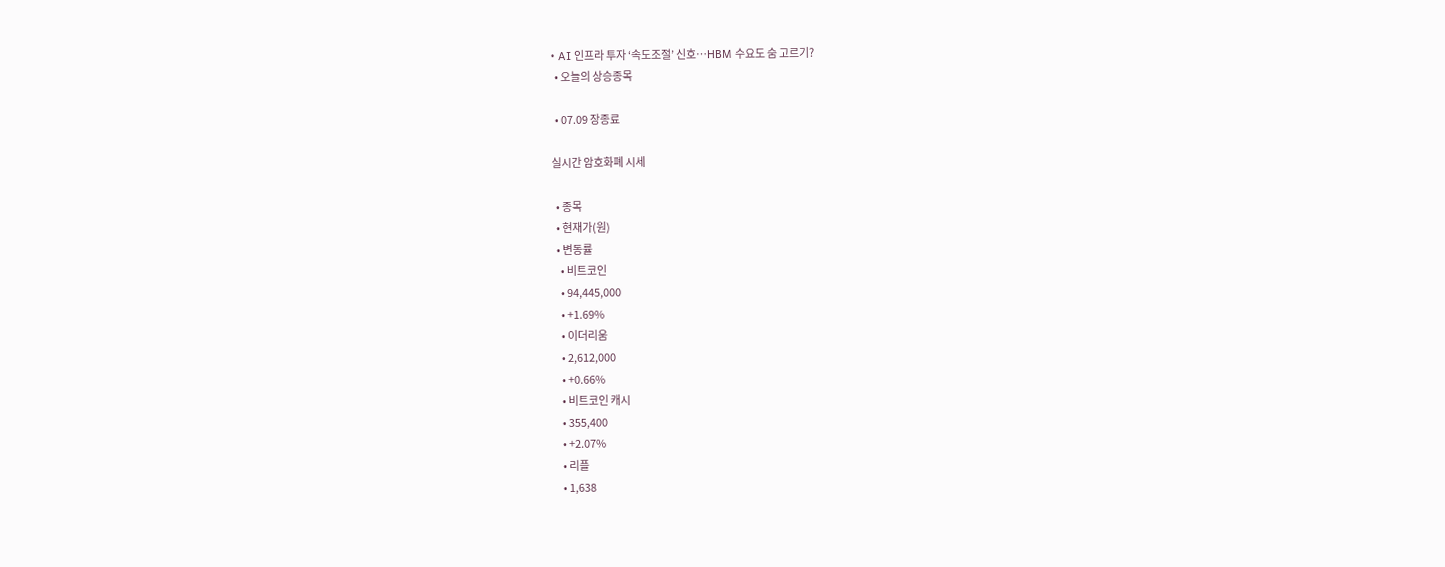• AI 인프라 투자 ‘속도조절’ 신호…HBM 수요도 숨 고르기?
  • 오늘의 상승종목

  • 07.09 장종료

실시간 암호화폐 시세

  • 종목
  • 현재가(원)
  • 변동률
    • 비트코인
    • 94,445,000
    • +1.69%
    • 이더리움
    • 2,612,000
    • +0.66%
    • 비트코인 캐시
    • 355,400
    • +2.07%
    • 리플
    • 1,638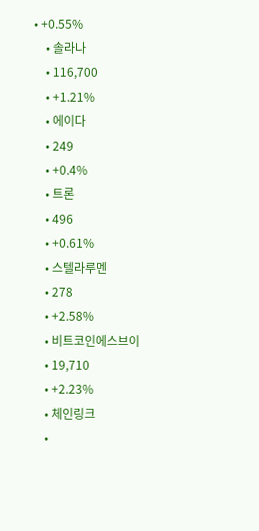• +0.55%
    • 솔라나
    • 116,700
    • +1.21%
    • 에이다
    • 249
    • +0.4%
    • 트론
    • 496
    • +0.61%
    • 스텔라루멘
    • 278
    • +2.58%
    • 비트코인에스브이
    • 19,710
    • +2.23%
    • 체인링크
    •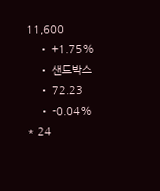11,600
    • +1.75%
    • 샌드박스
    • 72.23
    • -0.04%
* 24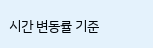시간 변동률 기준